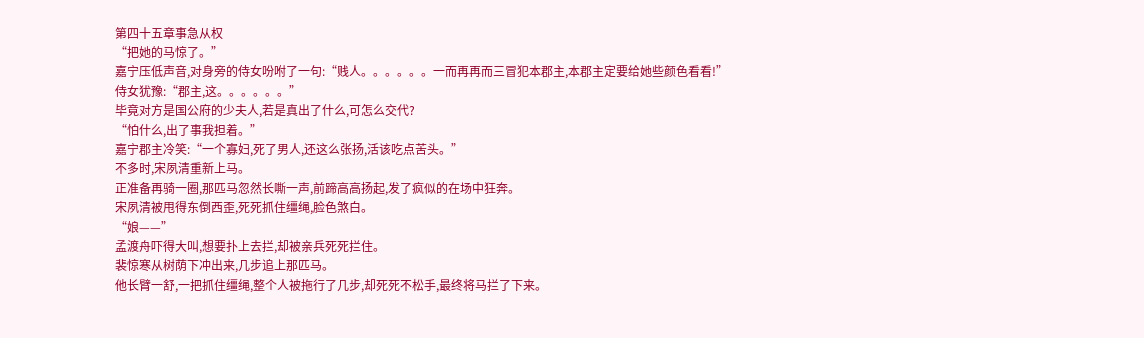第四十五章事急从权
“把她的马惊了。”
嘉宁压低声音,对身旁的侍女吩咐了一句:“贱人。。。。。。一而再再而三冒犯本郡主,本郡主定要给她些颜色看看!”
侍女犹豫:“郡主,这。。。。。。”
毕竟对方是国公府的少夫人,若是真出了什么,可怎么交代?
“怕什么,出了事我担着。”
嘉宁郡主冷笑:“一个寡妇,死了男人,还这么张扬,活该吃点苦头。”
不多时,宋夙清重新上马。
正准备再骑一圈,那匹马忽然长嘶一声,前蹄高高扬起,发了疯似的在场中狂奔。
宋夙清被甩得东倒西歪,死死抓住缰绳,脸色煞白。
“娘——”
孟渡舟吓得大叫,想要扑上去拦,却被亲兵死死拦住。
裴惊寒从树荫下冲出来,几步追上那匹马。
他长臂一舒,一把抓住缰绳,整个人被拖行了几步,却死死不松手,最终将马拦了下来。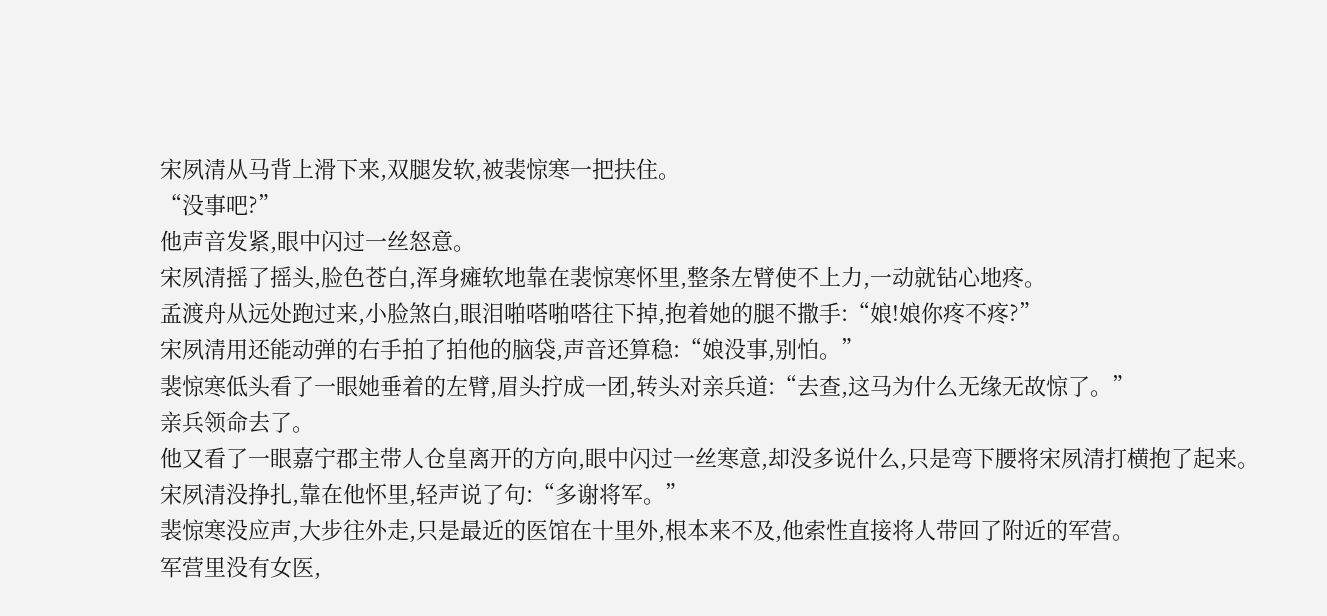宋夙清从马背上滑下来,双腿发软,被裴惊寒一把扶住。
“没事吧?”
他声音发紧,眼中闪过一丝怒意。
宋夙清摇了摇头,脸色苍白,浑身瘫软地靠在裴惊寒怀里,整条左臂使不上力,一动就钻心地疼。
孟渡舟从远处跑过来,小脸煞白,眼泪啪嗒啪嗒往下掉,抱着她的腿不撒手:“娘!娘你疼不疼?”
宋夙清用还能动弹的右手拍了拍他的脑袋,声音还算稳:“娘没事,别怕。”
裴惊寒低头看了一眼她垂着的左臂,眉头拧成一团,转头对亲兵道:“去查,这马为什么无缘无故惊了。”
亲兵领命去了。
他又看了一眼嘉宁郡主带人仓皇离开的方向,眼中闪过一丝寒意,却没多说什么,只是弯下腰将宋夙清打横抱了起来。
宋夙清没挣扎,靠在他怀里,轻声说了句:“多谢将军。”
裴惊寒没应声,大步往外走,只是最近的医馆在十里外,根本来不及,他索性直接将人带回了附近的军营。
军营里没有女医,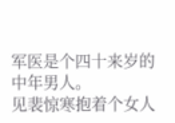军医是个四十来岁的中年男人。
见裴惊寒抱着个女人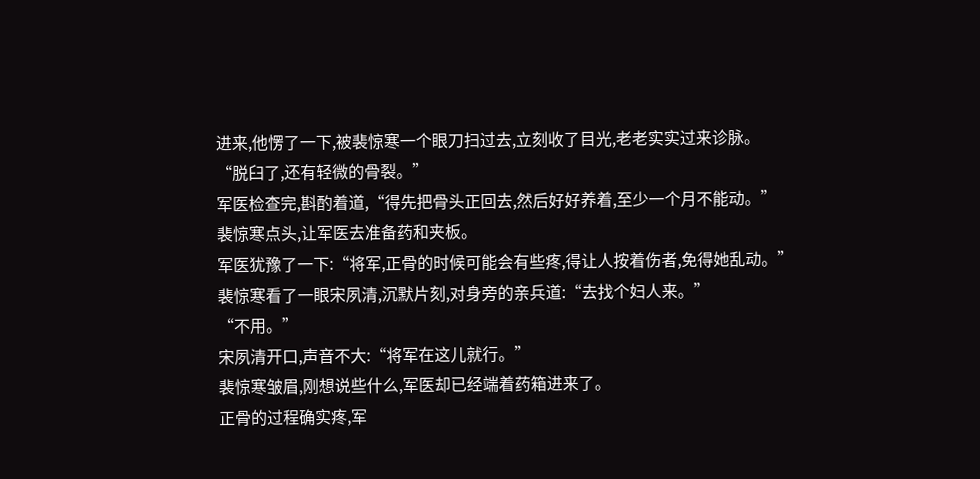进来,他愣了一下,被裴惊寒一个眼刀扫过去,立刻收了目光,老老实实过来诊脉。
“脱臼了,还有轻微的骨裂。”
军医检查完,斟酌着道,“得先把骨头正回去,然后好好养着,至少一个月不能动。”
裴惊寒点头,让军医去准备药和夹板。
军医犹豫了一下:“将军,正骨的时候可能会有些疼,得让人按着伤者,免得她乱动。”
裴惊寒看了一眼宋夙清,沉默片刻,对身旁的亲兵道:“去找个妇人来。”
“不用。”
宋夙清开口,声音不大:“将军在这儿就行。”
裴惊寒皱眉,刚想说些什么,军医却已经端着药箱进来了。
正骨的过程确实疼,军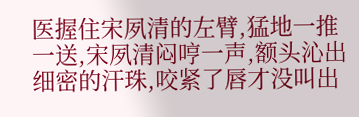医握住宋夙清的左臂,猛地一推一送,宋夙清闷哼一声,额头沁出细密的汗珠,咬紧了唇才没叫出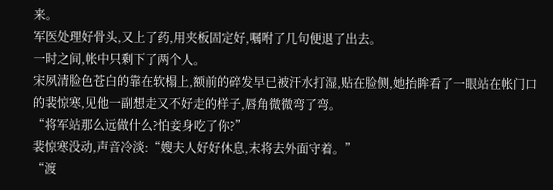来。
军医处理好骨头,又上了药,用夹板固定好,嘱咐了几句便退了出去。
一时之间,帐中只剩下了两个人。
宋夙清脸色苍白的靠在软榻上,额前的碎发早已被汗水打湿,贴在脸侧,她抬眸看了一眼站在帐门口的裴惊寒,见他一副想走又不好走的样子,唇角微微弯了弯。
“将军站那么远做什么?怕妾身吃了你?”
裴惊寒没动,声音冷淡:“嫂夫人好好休息,末将去外面守着。”
“渡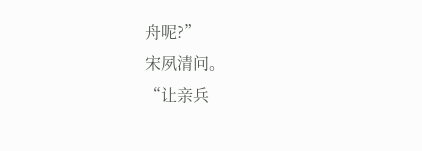舟呢?”
宋夙清问。
“让亲兵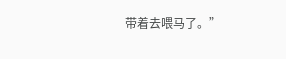带着去喂马了。”